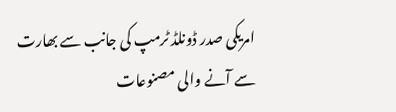امریکی صدر ڈونلڈ ٹرمپ کی جانب سے بھارت سے آنے والی مصنوعات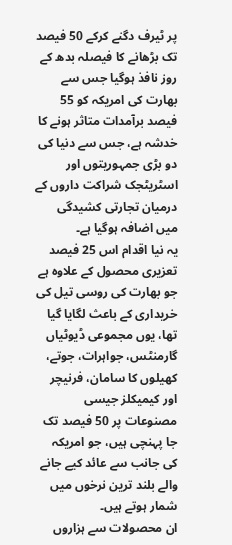پر ٹیرف دگنے کرکے 50 فیصد تک بڑھانے کا فیصلہ بدھ کے روز نافذ ہوگیا جس سے بھارت کی امریکہ کو 55 فیصد برآمدات متاثر ہونے کا خدشہ ہے، جس سے دنیا کی دو بڑی جمہوریتوں اور اسٹریٹجک شراکت داروں کے درمیان تجارتی کشیدگی میں اضافہ ہوگیا ہے۔
یہ نیا اقدام اس 25 فیصد تعزیری محصول کے علاوہ ہے جو بھارت کی روسی تیل کی خریداری کے باعث لگایا گیا تھا، یوں مجموعی ڈیوٹیاں گارمنٹس، جواہرات، جوتے، کھیلوں کا سامان، فرنیچر اور کیمیکلز جیسی مصنوعات پر 50 فیصد تک جا پہنچی ہیں، جو امریکہ کی جانب سے عائد کیے جانے والے بلند ترین نرخوں میں شمار ہوتے ہیں۔
ان محصولات سے ہزاروں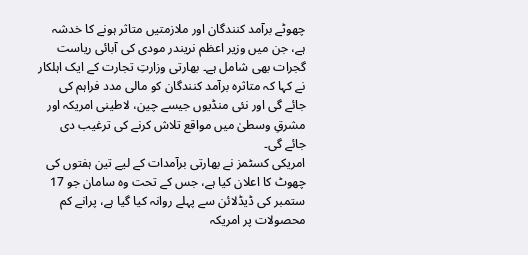چھوٹے برآمد کنندگان اور ملازمتیں متاثر ہونے کا خدشہ ہے، جن میں وزیر اعظم نریندر مودی کی آبائی ریاست گجرات بھی شامل ہے۔ بھارتی وزارتِ تجارت کے ایک اہلکار نے کہا کہ متاثرہ برآمد کنندگان کو مالی مدد فراہم کی جائے گی اور نئی منڈیوں جیسے چین، لاطینی امریکہ اور مشرقِ وسطیٰ میں مواقع تلاش کرنے کی ترغیب دی جائے گی۔
امریکی کسٹمز نے بھارتی برآمدات کے لیے تین ہفتوں کی چھوٹ کا اعلان کیا ہے، جس کے تحت وہ سامان جو 17 ستمبر کی ڈیڈلائن سے پہلے روانہ کیا گیا ہے، پرانے کم محصولات پر امریکہ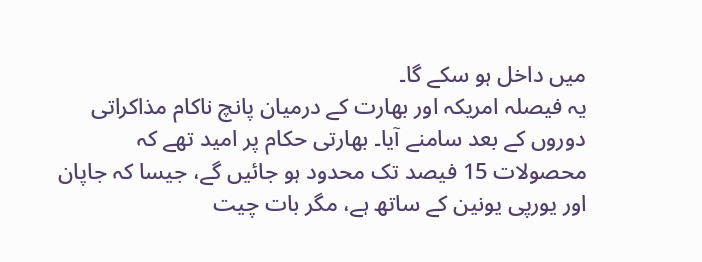میں داخل ہو سکے گا۔
یہ فیصلہ امریکہ اور بھارت کے درمیان پانچ ناکام مذاکراتی دوروں کے بعد سامنے آیا۔ بھارتی حکام پر امید تھے کہ محصولات 15 فیصد تک محدود ہو جائیں گے، جیسا کہ جاپان اور یورپی یونین کے ساتھ ہے، مگر بات چیت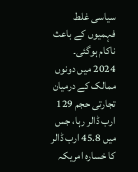سیاسی غلط فہمیوں کے باعث ناکام ہوگئی۔
2024 میں دونوں ممالک کے درمیان تجارتی حجم 129 ارب ڈالر رہا، جس میں 45.8 ارب ڈالر کا خسارہ امریکہ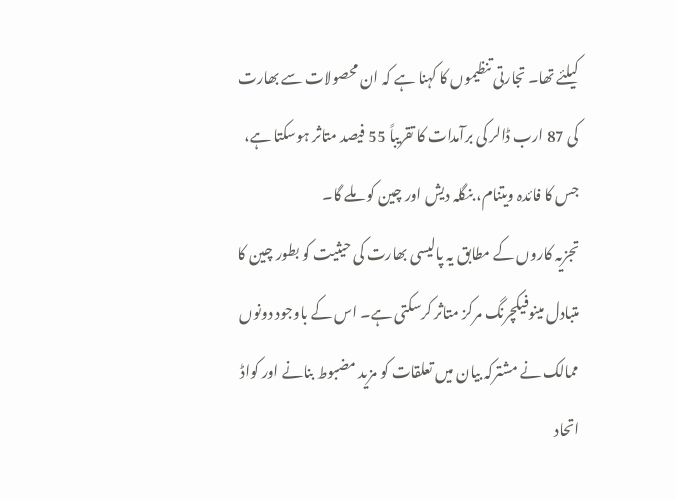کیلئے تھا۔ تجارتی تنظیموں کا کہنا ہے کہ ان محصولات سے بھارت کی 87 ارب ڈالر کی برآمدات کا تقریباً 55 فیصد متاثر ہوسکتا ہے، جس کا فائدہ ویتنام، بنگلہ دیش اور چین کو ملے گا۔
تجزیہ کاروں کے مطابق یہ پالیسی بھارت کی حیثیت کو بطور چین کا متبادل مینوفیکچرنگ مرکز متاثر کرسکتی ہے۔ اس کے باوجود دونوں ممالک نے مشترکہ بیان میں تعلقات کو مزید مضبوط بنانے اور کواڈ اتحاد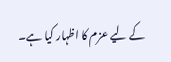کے لیے عزم کا اظہار کیا ہے۔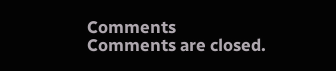Comments
Comments are closed.